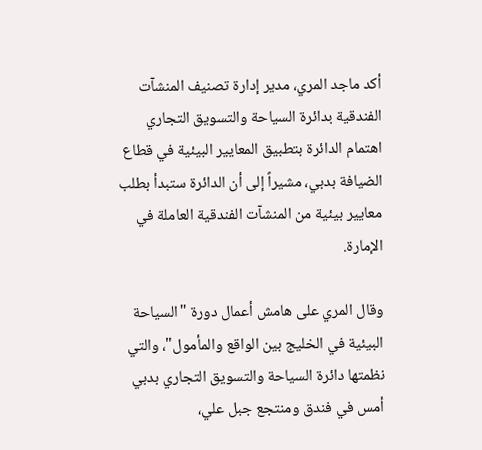أكد ماجد المري، مدير إدارة تصنيف المنشآت الفندقية بدائرة السياحة والتسويق التجاري اهتمام الدائرة بتطبيق المعايير البيئية في قطاع الضيافة بدبي، مشيراً إلى أن الدائرة ستبدأ بطلب معايير بيئية من المنشآت الفندقية العاملة في الإمارة.

وقال المري على هامش أعمال دورة "السياحة البيئية في الخليج بين الواقع والمأمول"، والتي نظمتها دائرة السياحة والتسويق التجاري بدبي أمس في فندق ومنتجع جبل علي،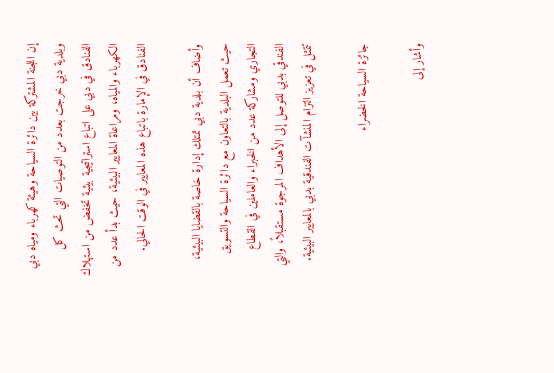إن اللجنة المشتركة بين دائرة السياحة وهيئة كهرباء ومياه دبي وبلدية دبي خرجت بعدد من التوصيات التي تحث كل الفنادق في دبي على اتباع استراتيجية بيئية تخفض من استهلاك الكهرباء والمياه، ومراعاة المعايير البيئية، حيث بدأ عدد من الفنادق في الإمارة باتباع هذه المعايير في الوقت الحالي.

وأضاف أن بلدية دبي تمتلك إدارة خاصة بالقضايا البيئية، حيث تعمل البلدية بالتعاون مع دائرة السياحة والتسويق التجاري ومشاركة عدد من الخبراء والعاملين في القطاع الفندقي بدبي للتوصل إلى الأهداف المرجوة مستقبلاً، والتي تتمثل في تعزيز التزام المنشآت الفندقية بدبي بالمعايير البيئية.

جائزة السياحة الخضراء

وأشار إلى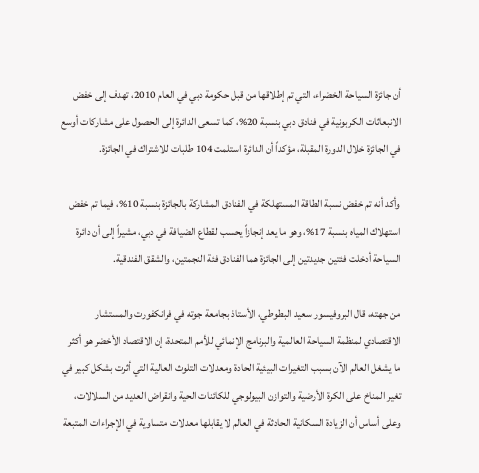أن جائزة السياحة الخضراء، التي تم إطلاقها من قبل حكومة دبي في العام 2010، تهدف إلى خفض الانبعاثات الكربونية في فنادق دبي بنسبة 20%، كما تسعى الدائرة إلى الحصول على مشاركات أوسع في الجائزة خلال الدورة المقبلة، مؤكداً أن الدائرة استلمت 104 طلبات للاشتراك في الجائزة.

وأكد أنه تم خفض نسبة الطاقة المستهلكة في الفنادق المشاركة بالجائزة بنسبة 10%، فيما تم خفض استهلاك المياه بنسبة 17%، وهو ما يعد إنجازاً يحسب لقطاع الضيافة في دبي، مشيراً إلى أن دائرة السياحة أدخلت فئتين جديدتين إلى الجائزة هما الفنادق فئة النجمتين، والشقق الفندقية.

من جهته، قال البروفيسور سعيد البطوطي، الأستاذ بجامعة جوته في فرانكفورت والمستشار الاقتصادي لمنظمة السياحة العالمية والبرنامج الإنمائي للأمم المتحدة، إن الاقتصاد الأخضر هو أكثر ما يشغل العالم الآن بسبب التغيرات البيئية الحادة ومعدلات التلوث العالية التي أثرت بشكل كبير في تغير المناخ على الكرة الأرضية والتوازن البيولوجي للكائنات الحية وانقراض العديد من السلالات، وعلى أساس أن الزيادة السكانية الحادثة في العالم لا يقابلها معدلات متساوية في الإجراءات المتبعة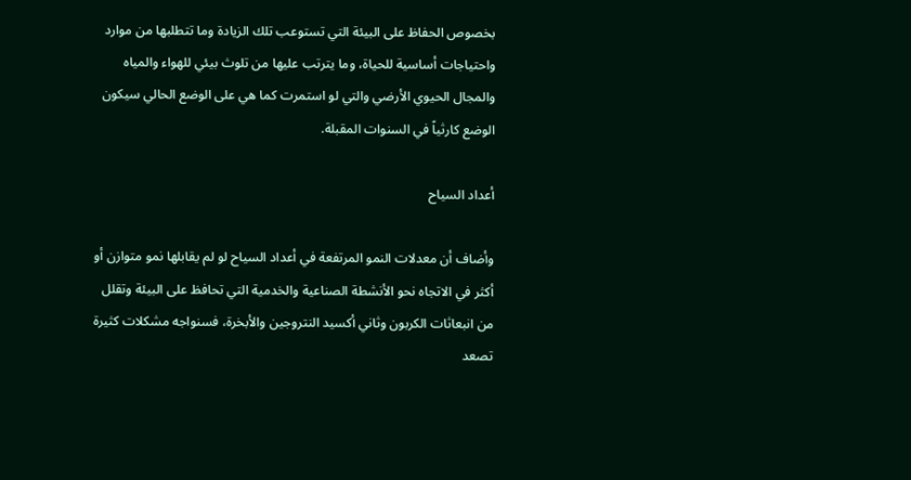بخصوص الحفاظ على البيئة التي تستوعب تلك الزيادة وما تتطلبها من موارد واحتياجات أساسية للحياة، وما يترتب عليها من تلوث بيئي للهواء والمياه والمجال الحيوي الأرضي والتي لو استمرت كما هي على الوضع الحالي سيكون الوضع كارثياً في السنوات المقبلة.

أعداد السياح

وأضاف أن معدلات النمو المرتفعة في أعداد السياح لو لم يقابلها نمو متوازن أو أكثر في الاتجاه نحو الأنشطة الصناعية والخدمية التي تحافظ على البيئة وتقلل من انبعاثات الكربون وثاني أكسيد النتروجين والأبخرة، فسنواجه مشكلات كثيرة تصعد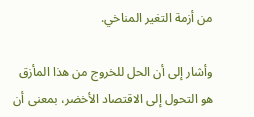من أزمة التغير المناخي.

وأشار إلى أن الحل للخروج من هذا المأزق هو التحول إلى الاقتصاد الأخضر، بمعنى أن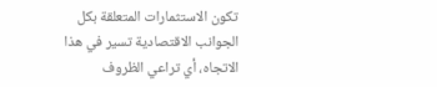تكون الاستثمارات المتعلقة بكل الجوانب الاقتصادية تسير في هذا الاتجاه، أي تراعي الظروف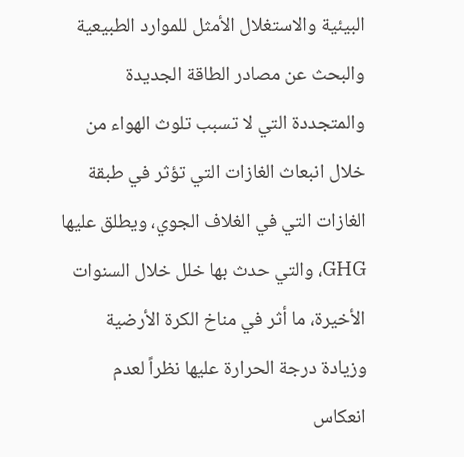البيئية والاستغلال الأمثل للموارد الطبيعية والبحث عن مصادر الطاقة الجديدة والمتجددة التي لا تسبب تلوث الهواء من خلال انبعاث الغازات التي تؤثر في طبقة الغازات التي في الغلاف الجوي، ويطلق عليها GHG، والتي حدث بها خلل خلال السنوات الأخيرة، ما أثر في مناخ الكرة الأرضية وزيادة درجة الحرارة عليها نظراً لعدم انعكاس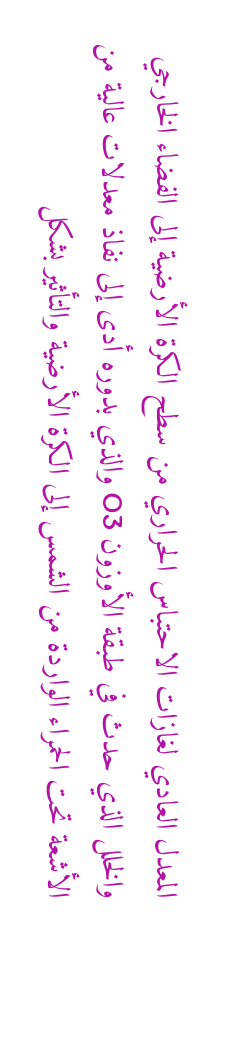المعدل العادي لغازات الاحتباس الحراري من سطح الكرة الأرضية إلى الفضاء الخارجي والخلل الذي حدث في طبقة الأوزون O3 والذي بدوره أدى إلى نفاذ معدلات عالية من الأشعة تحت الحمراء الواردة من الشمس إلى الكرة الأرضية والتأثير بشكل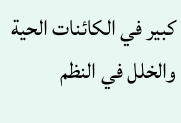كبير في الكائنات الحية والخلل في النظم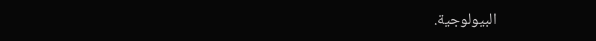البيولوجية.